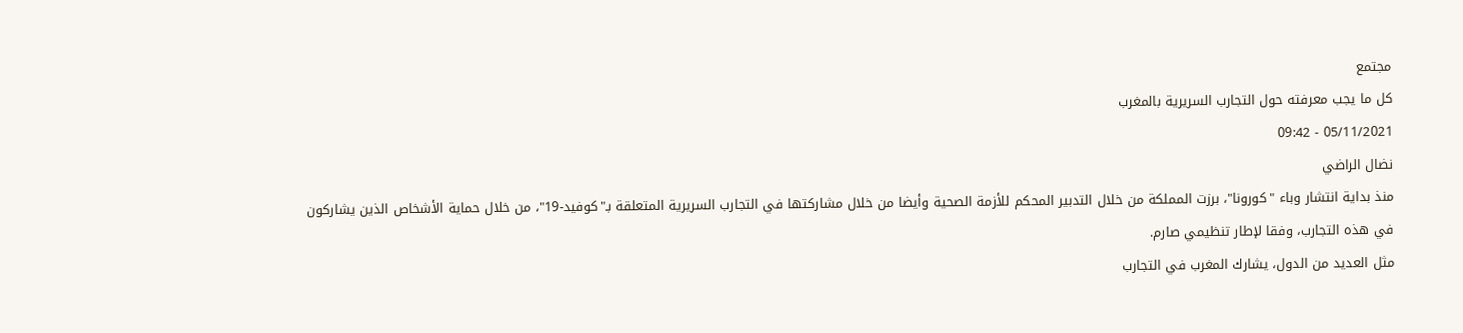مجتمع
كل ما يجب معرفته حول التجارب السريرية بالمغرب
05/11/2021 - 09:42
نضال الراضي
منذ بداية انتشار وباء "كورونا"، برزت المملكة من خلال التدبير المحكم للأزمة الصحية وأيضا من خلال مشاركتها في التجارب السريرية المتعلقة بـ"كوفيد-19"، من خلال حماية الأشخاص الذين يشاركون في هذه التجارب، وفقا لإطار تنظيمي صارم.
مثل العديد من الدول، يشارك المغرب في التجارب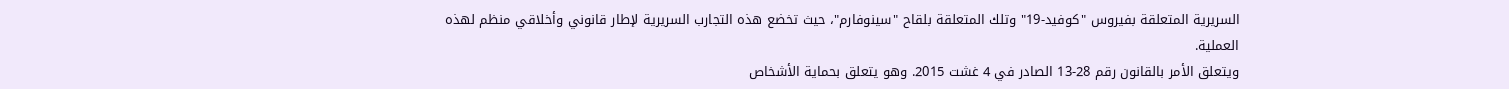السريرية المتعلقة بفيروس "كوفيد-19" وتلك المتعلقة بلقاح "سينوفارم"، حيث تخضع هذه التجارب السريرية لإطار قانوني وأخلاقي منظم لهذه العملية.
ويتعلق الأمر بالقانون رقم 28-13 الصادر في 4 غشت 2015. وهو يتعلق بحماية الأشخاص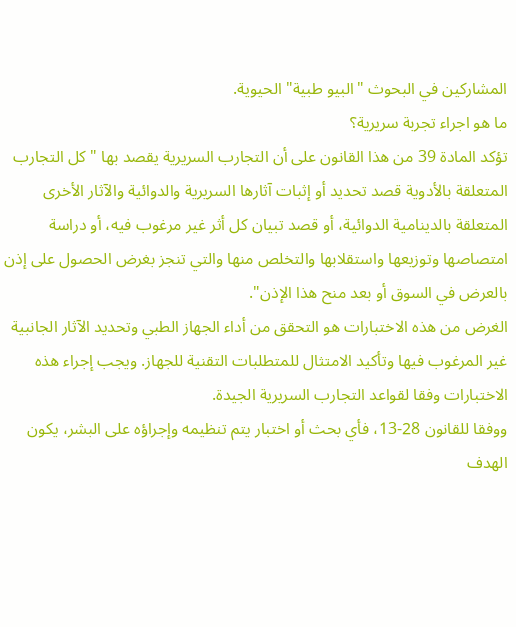المشاركين في البحوث "البيو طبية" الحيوية.
ما هو اجراء تجربة سريرية؟
تؤكد المادة 39 من هذا القانون على أن التجارب السريرية يقصد بها " كل التجارب المتعلقة بالأدوية قصد تحديد أو إثبات آثارها السريرية والدوائية والآثار الأخرى المتعلقة بالدينامية الدوائية، أو قصد تبيان كل أثر غير مرغوب فيه، أو دراسة امتصاصها وتوزيعها واستقلابها والتخلص منها والتي تنجز بغرض الحصول على إذن بالعرض في السوق أو بعد منح هذا الإذن".
الغرض من هذه الاختبارات هو التحقق من أداء الجهاز الطبي وتحديد الآثار الجانبية غير المرغوب فيها وتأكيد الامتثال للمتطلبات التقنية للجهاز. ويجب إجراء هذه الاختبارات وفقا لقواعد التجارب السريرية الجيدة.
ووفقا للقانون 28-13، فأي بحث أو اختبار يتم تنظيمه وإجراؤه على البشر، يكون الهدف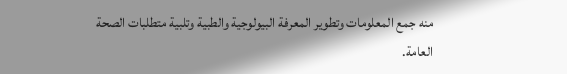منه جمع المعلومات وتطوير المعرفة البيولوجية والطبية وتلبية متطلبات الصحة العامة.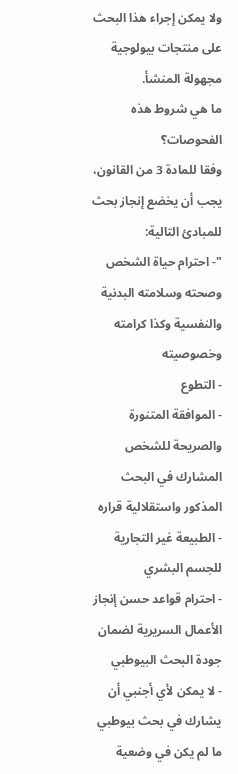ولا يمكن إجراء هذا البحث على منتجات بيولوجية مجهولة المنشأ.
ما هي شروط هذه الفحوصات؟
وفقا للمادة 3 من القانون، يجب أن يخضع إنجاز بحث للمبادئ التالية:
"- احترام حياة الشخص وصحته وسلامته البدنية والنفسية وكذا كرامته وخصوصيته
- التطوع
- الموافقة المتنورة والصريحة للشخص المشارك في البحث المذكور واستقلالية قراره
- الطبيعة غير التجارية للجسم البشري
- احترام قواعد حسن إنجاز الأعمال السريرية لضمان جودة البحث البيوطبي
- لا يمكن لأي أجنبي أن يشارك في بحث بيوطبي ما لم يكن في وضعية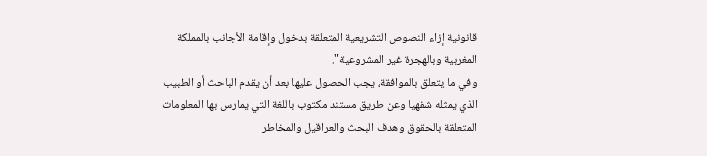قانونية إزاء النصوص التشريعية المتعلقة بدخول وإقامة الأجانب بالمملكة المغربية وبالهجرة غير المشروعية".
وفي ما يتعلق بالموافقة، يجب الحصول عليها بعد أن يقدم الباحث أو الطبيب الذي يمثله شفهيا وعن طريق مستند مكتوب باللغة التي يمارس بها المعلومات المتعلقة بالحقوق وهدف البحث والعراقيل والمخاطر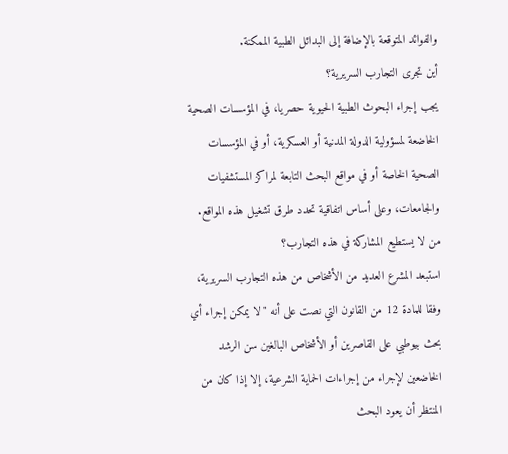والفوائد المتوقعة بالإضافة إلى البدائل الطبية الممكنة.
أين تجرى التجارب السريرية؟
يجب إجراء البحوث الطبية الحيوية حصريا، في المؤسسات الصحية الخاضعة لمسؤولية الدولة المدنية أو العسكرية، أو في المؤسسات الصحية الخاصة أو في مواقع البحث التابعة لمراكز المستشفيات والجامعات، وعلى أساس اتفاقية تحدد طرق تشغيل هذه المواقع.
من لا يستطيع المشاركة في هذه التجارب؟
استبعد المشرع العديد من الأشخاص من هذه التجارب السريرية، وفقا للمادة 12 من القانون التي نصت على أنه "لا يمكن إجراء أي بحث بيوطبي على القاصرين أو الأشخاص البالغين سن الرشد الخاضعين لإجراء من إجراءات الحماية الشرعية، إلا إذا كان من المنتظر أن يعود البحث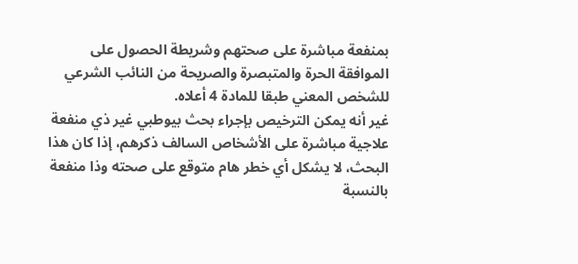بمنفعة مباشرة على صحتهم وشريطة الحصول على الموافقة الحرة والمتبصرة والصريحة من النائب الشرعي للشخص المعني طبقا للمادة 4 أعلاه.
غير أنه يمكن الترخيص بإجراء بحث بيوطبي غير ذي منفعة علاجية مباشرة على الأشخاص السالف ذكرهم، إذا كان هذا البحث، لا يشكل أي خطر هام متوقع على صحته وذا منفعة بالنسبة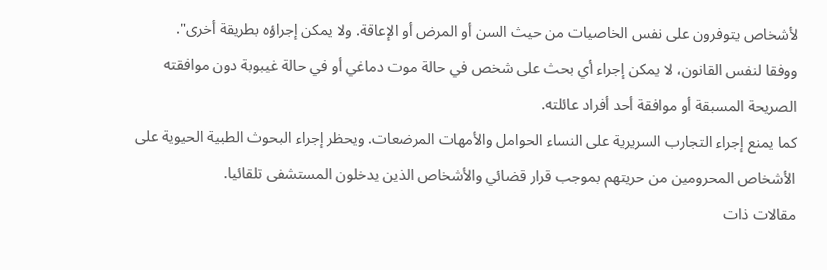لأشخاص يتوفرون على نفس الخاصيات من حيث السن أو المرض أو الإعاقة. ولا يمكن إجراؤه بطريقة أخرى".
ووفقا لنفس القانون، لا يمكن إجراء أي بحث على شخص في حالة موت دماغي أو في حالة غيبوبة دون موافقته الصريحة المسبقة أو موافقة أحد أفراد عائلته.
كما يمنع إجراء التجارب السريرية على النساء الحوامل والأمهات المرضعات. ويحظر إجراء البحوث الطبية الحيوية على الأشخاص المحرومين من حريتهم بموجب قرار قضائي والأشخاص الذين يدخلون المستشفى تلقائيا.
مقالات ذات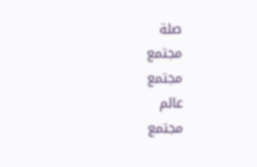صلة
مجتمع
مجتمع
عالم
مجتمع